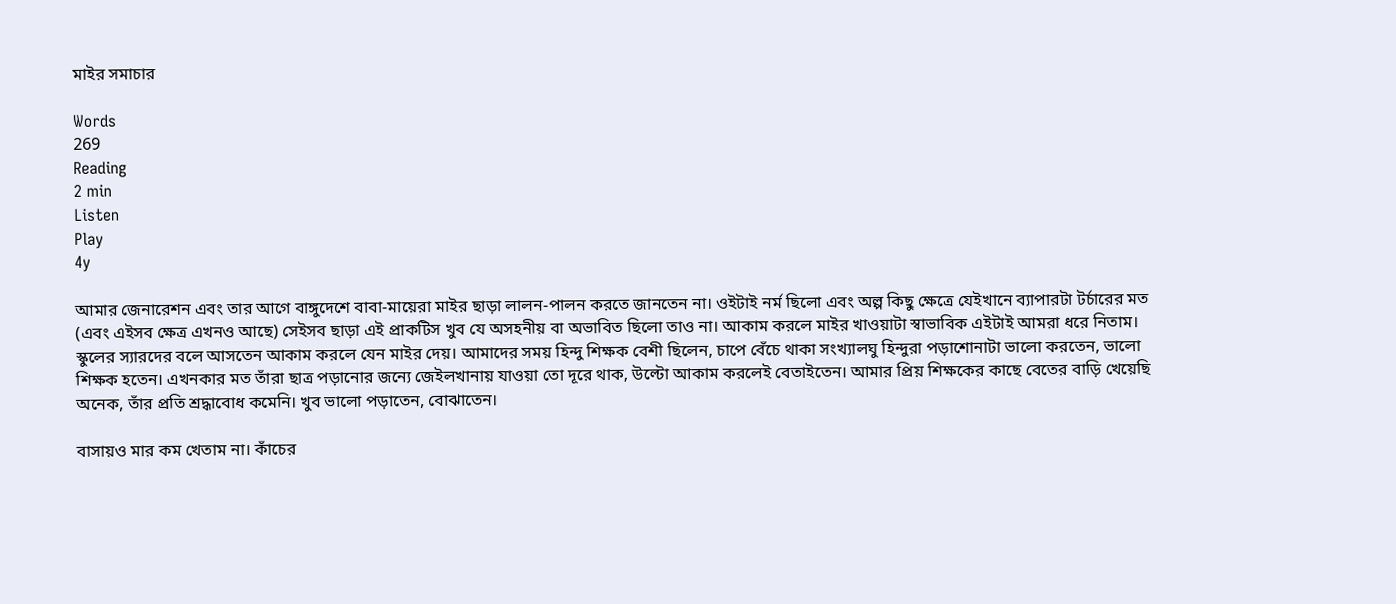মাইর সমাচার

Words
269
Reading
2 min
Listen
Play
4y

আমার জেনারেশন এবং তার আগে বাঙ্গুদেশে বাবা-মায়েরা মাইর ছাড়া লালন-পালন করতে জানতেন না। ওইটাই নর্ম ছিলো এবং অল্প কিছু ক্ষেত্রে যেইখানে ব্যাপারটা টর্চারের মত (এবং এইসব ক্ষেত্র এখনও আছে) সেইসব ছাড়া এই প্রাকটিস খুব যে অসহনীয় বা অভাবিত ছিলো তাও না। আকাম করলে মাইর খাওয়াটা স্বাভাবিক এইটাই আমরা ধরে নিতাম। স্কুলের স্যারদের বলে আসতেন আকাম করলে যেন মাইর দেয়। আমাদের সময় হিন্দু শিক্ষক বেশী ছিলেন, চাপে বেঁচে থাকা সংখ্যালঘু হিন্দুরা পড়াশোনাটা ভালো করতেন, ভালো শিক্ষক হতেন। এখনকার মত তাঁরা ছাত্র পড়ানোর জন্যে জেইলখানায় যাওয়া তো দূরে থাক, উল্টো আকাম করলেই বেতাইতেন। আমার প্রিয় শিক্ষকের কাছে বেতের বাড়ি খেয়েছি অনেক, তাঁর প্রতি শ্রদ্ধাবোধ কমেনি। খুব ভালো পড়াতেন, বোঝাতেন।

বাসায়ও মার কম খেতাম না। কাঁচের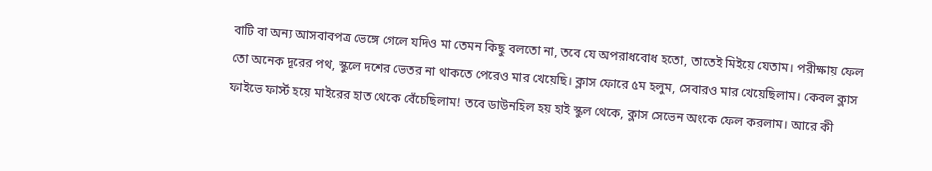বাটি বা অন্য আসবাবপত্র ভেঙ্গে গেলে যদিও মা তেমন কিছু বলতো না, তবে যে অপরাধবোধ হতো, তাতেই মিইয়ে যেতাম। পরীক্ষায় ফেল তো অনেক দূরের পথ, স্কুলে দশের ভেতর না থাকতে পেরেও মার খেয়েছি। ক্লাস ফোরে ৫ম হলুম, সেবারও মার খেয়েছিলাম। কেবল ক্লাস ফাইভে ফার্স্ট হয়ে মাইরের হাত থেকে বেঁচেছিলাম! তবে ডাউনহিল হয় হাই স্কুল থেকে, ক্লাস সেভেন অংকে ফেল করলাম। আরে কী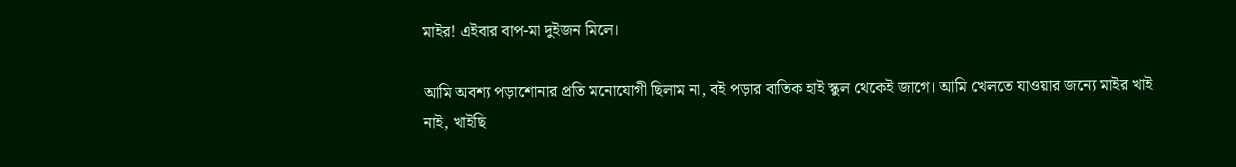মাইর! এইবার বাপ-মা দুইজন মিলে।

আমি অবশ্য পড়াশোনার প্রতি মনোযোগী ছিলাম না, বই পড়ার বাতিক হাই স্কুল থেকেই জাগে। আমি খেলতে যাওয়ার জন্যে মাইর খাই নাই, খাইছি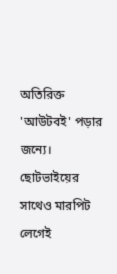অতিরিক্ত 'আউটবই' পড়ার জন্যে। ছোটভাইয়ের সাথেও মারপিট লেগেই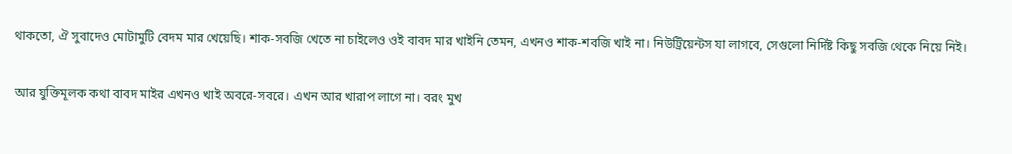থাকতো, ঐ সুবাদেও মোটামুটি বেদম মার খেয়েছি। শাক-সবজি খেতে না চাইলেও ওই বাবদ মার খাইনি তেমন, এখনও শাক-শবজি খাই না। নিউট্রিয়েন্টস যা লাগবে, সেগুলো নির্দিষ্ট কিছু সবজি থেকে নিয়ে নিই।

আর যুক্তিমূলক কথা বাবদ মাইর এখনও খাই অবরে-সবরে। এখন আর খারাপ লাগে না। বরং মুখ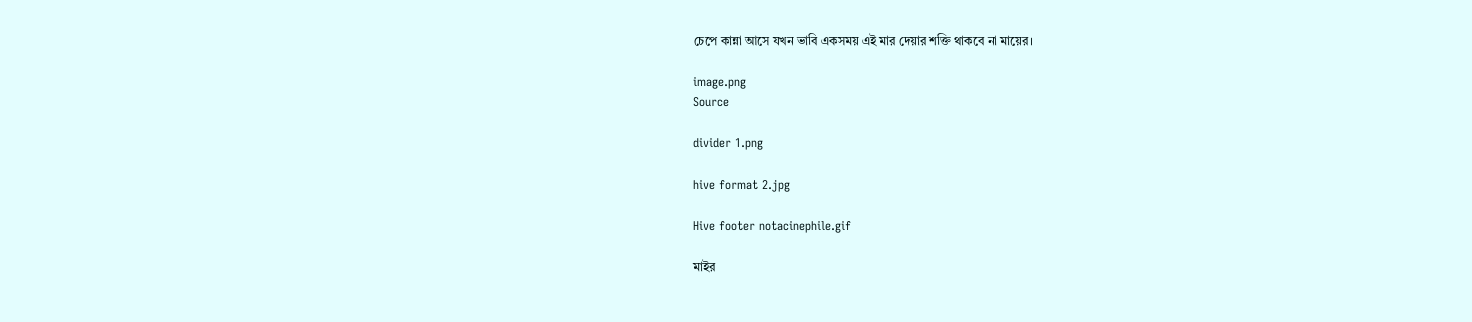চেপে কান্না আসে যখন ভাবি একসময় এই মার দেয়ার শক্তি থাকবে না মায়ের।

image.png
Source

divider 1.png

hive format 2.jpg

Hive footer notacinephile.gif

মাইর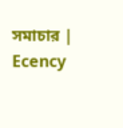সমাচার | Ecency